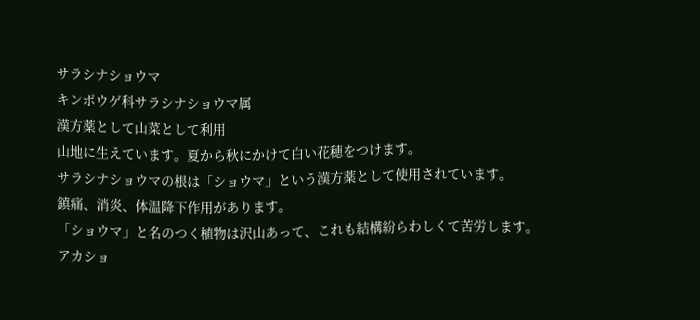サラシナショウマ
キンポウゲ科サラシナショウマ属
漢方薬として山菜として利用
山地に生えています。夏から秋にかけて白い花穂をつけます。
サラシナショウマの根は「ショウマ」という漢方薬として使用されています。
鎮痛、消炎、体温降下作用があります。
「ショウマ」と名のつく植物は沢山あって、これも結構紛らわしくて苦労します。
アカショ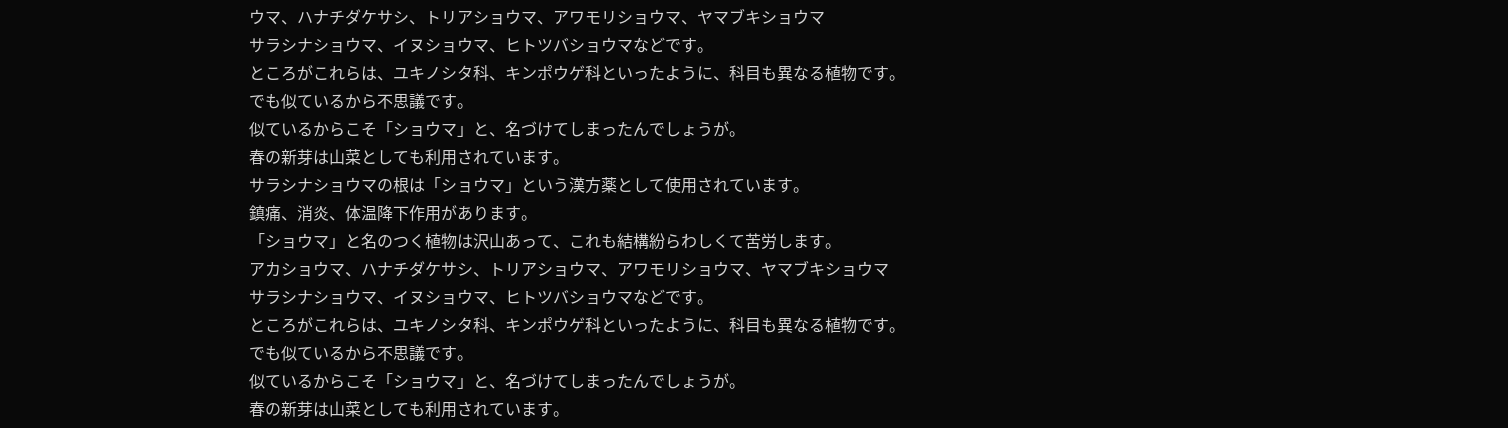ウマ、ハナチダケサシ、トリアショウマ、アワモリショウマ、ヤマブキショウマ
サラシナショウマ、イヌショウマ、ヒトツバショウマなどです。
ところがこれらは、ユキノシタ科、キンポウゲ科といったように、科目も異なる植物です。
でも似ているから不思議です。
似ているからこそ「ショウマ」と、名づけてしまったんでしょうが。
春の新芽は山菜としても利用されています。
サラシナショウマの根は「ショウマ」という漢方薬として使用されています。
鎮痛、消炎、体温降下作用があります。
「ショウマ」と名のつく植物は沢山あって、これも結構紛らわしくて苦労します。
アカショウマ、ハナチダケサシ、トリアショウマ、アワモリショウマ、ヤマブキショウマ
サラシナショウマ、イヌショウマ、ヒトツバショウマなどです。
ところがこれらは、ユキノシタ科、キンポウゲ科といったように、科目も異なる植物です。
でも似ているから不思議です。
似ているからこそ「ショウマ」と、名づけてしまったんでしょうが。
春の新芽は山菜としても利用されています。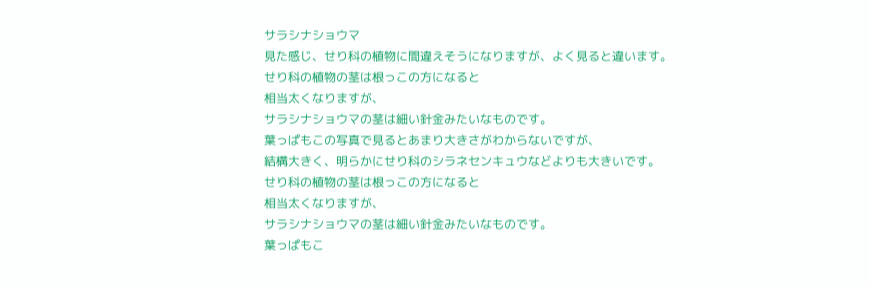サラシナショウマ
見た感じ、せり科の植物に間違えそうになりますが、よく見ると違います。
せり科の植物の茎は根っこの方になると
相当太くなりますが、
サラシナショウマの茎は細い針金みたいなものです。
葉っぱもこの写真で見るとあまり大きさがわからないですが、
結構大きく、明らかにせり科のシラネセンキュウなどよりも大きいです。
せり科の植物の茎は根っこの方になると
相当太くなりますが、
サラシナショウマの茎は細い針金みたいなものです。
葉っぱもこ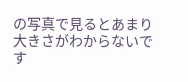の写真で見るとあまり大きさがわからないです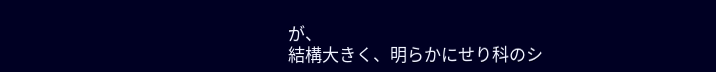が、
結構大きく、明らかにせり科のシ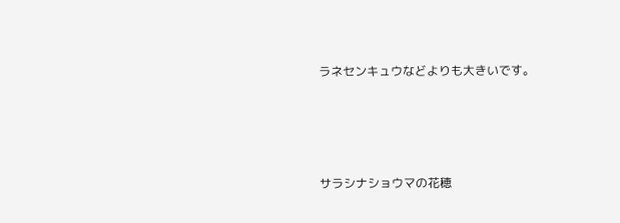ラネセンキュウなどよりも大きいです。




サラシナショウマの花穂